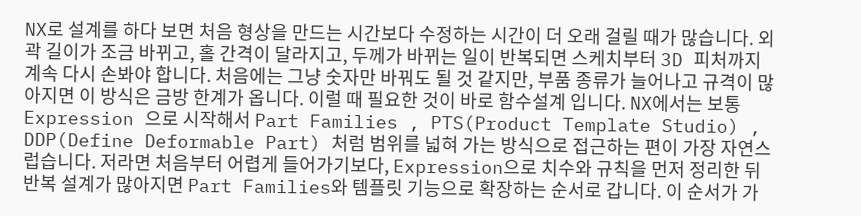NX로 설계를 하다 보면 처음 형상을 만드는 시간보다 수정하는 시간이 더 오래 걸릴 때가 많습니다. 외곽 길이가 조금 바뀌고, 홀 간격이 달라지고, 두께가 바뀌는 일이 반복되면 스케치부터 3D 피처까지 계속 다시 손봐야 합니다. 처음에는 그냥 숫자만 바꿔도 될 것 같지만, 부품 종류가 늘어나고 규격이 많아지면 이 방식은 금방 한계가 옵니다. 이럴 때 필요한 것이 바로 함수설계 입니다. NX에서는 보통 Expression 으로 시작해서 Part Families , PTS(Product Template Studio) , DDP(Define Deformable Part) 처럼 범위를 넓혀 가는 방식으로 접근하는 편이 가장 자연스럽습니다. 저라면 처음부터 어렵게 들어가기보다, Expression으로 치수와 규칙을 먼저 정리한 뒤 반복 설계가 많아지면 Part Families와 템플릿 기능으로 확장하는 순서로 갑니다. 이 순서가 가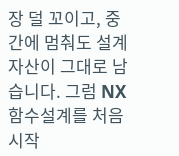장 덜 꼬이고, 중간에 멈춰도 설계 자산이 그대로 남습니다. 그럼 NX 함수설계를 처음 시작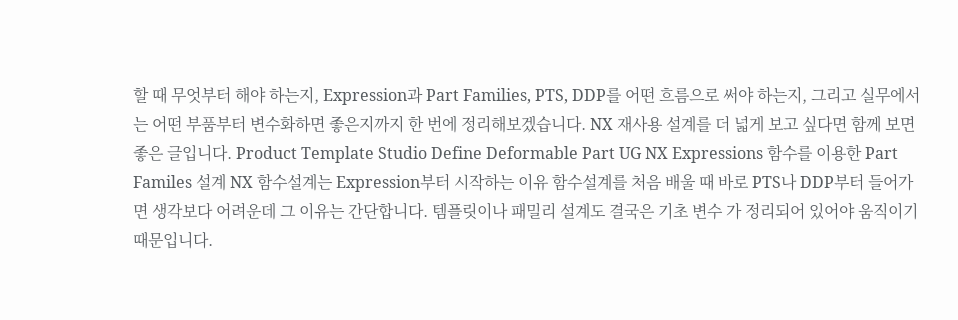할 때 무엇부터 해야 하는지, Expression과 Part Families, PTS, DDP를 어떤 흐름으로 써야 하는지, 그리고 실무에서는 어떤 부품부터 변수화하면 좋은지까지 한 번에 정리해보겠습니다. NX 재사용 설계를 더 넓게 보고 싶다면 함께 보면 좋은 글입니다. Product Template Studio Define Deformable Part UG NX Expressions 함수를 이용한 Part Familes 설계 NX 함수설계는 Expression부터 시작하는 이유 함수설계를 처음 배울 때 바로 PTS나 DDP부터 들어가면 생각보다 어려운데 그 이유는 간단합니다. 템플릿이나 패밀리 설계도 결국은 기초 변수 가 정리되어 있어야 움직이기 때문입니다.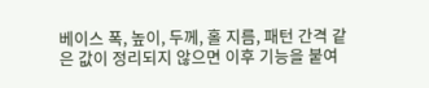베이스 폭, 높이, 두께, 홀 지름, 패턴 간격 같은 값이 정리되지 않으면 이후 기능을 붙여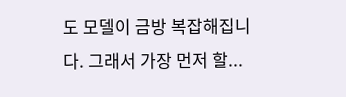도 모델이 금방 복잡해집니다. 그래서 가장 먼저 할...